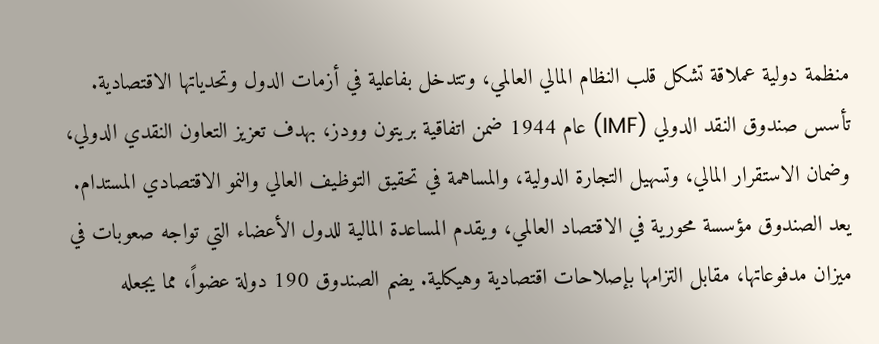منظمة دولية عملاقة تشكل قلب النظام المالي العالمي، وتتدخل بفاعلية في أزمات الدول وتحدياتها الاقتصادية.
تأسس صندوق النقد الدولي (IMF) عام 1944 ضمن اتفاقية بريتون وودز، بهدف تعزيز التعاون النقدي الدولي، وضمان الاستقرار المالي، وتسهيل التجارة الدولية، والمساهمة في تحقيق التوظيف العالي والنمو الاقتصادي المستدام. يعد الصندوق مؤسسة محورية في الاقتصاد العالمي، ويقدم المساعدة المالية للدول الأعضاء التي تواجه صعوبات في ميزان مدفوعاتها، مقابل التزامها بإصلاحات اقتصادية وهيكلية. يضم الصندوق 190 دولة عضواً، مما يجعله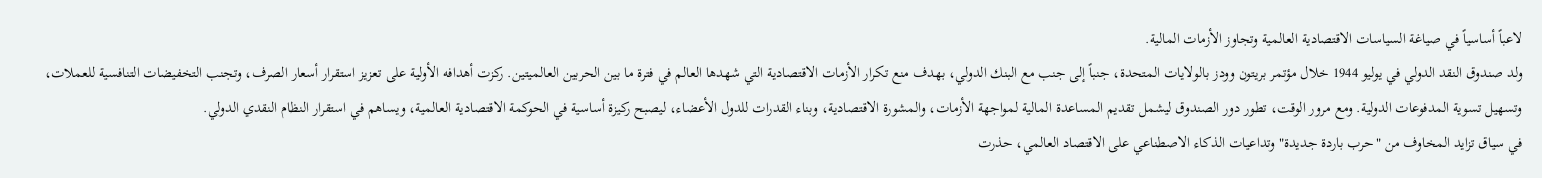لاعباً أساسياً في صياغة السياسات الاقتصادية العالمية وتجاوز الأزمات المالية.
ولد صندوق النقد الدولي في يوليو 1944 خلال مؤتمر بريتون وودز بالولايات المتحدة، جنباً إلى جنب مع البنك الدولي، بهدف منع تكرار الأزمات الاقتصادية التي شهدها العالم في فترة ما بين الحربين العالميتين. ركزت أهدافه الأولية على تعزيز استقرار أسعار الصرف، وتجنب التخفيضات التنافسية للعملات، وتسهيل تسوية المدفوعات الدولية. ومع مرور الوقت، تطور دور الصندوق ليشمل تقديم المساعدة المالية لمواجهة الأزمات، والمشورة الاقتصادية، وبناء القدرات للدول الأعضاء، ليصبح ركيزة أساسية في الحوكمة الاقتصادية العالمية، ويساهم في استقرار النظام النقدي الدولي.
في سياق تزايد المخاوف من "حرب باردة جديدة" وتداعيات الذكاء الاصطناعي على الاقتصاد العالمي، حذرت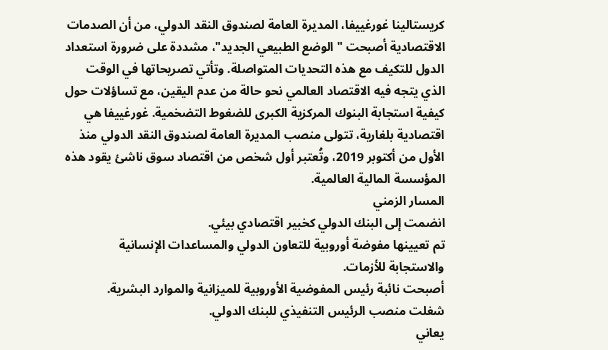كريستالينا غورغييفا، المديرة العامة لصندوق النقد الدولي، من أن الصدمات الاقتصادية أصبحت "الوضع الطبيعي الجديد"، مشددة على ضرورة استعداد الدول للتكيف مع هذه التحديات المتواصلة. وتأتي تصريحاتها في الوقت الذي يتجه فيه الاقتصاد العالمي نحو حالة من عدم اليقين، مع تساؤلات حول كيفية استجابة البنوك المركزية الكبرى للضغوط التضخمية. غورغييفا هي اقتصادية بلغارية، تتولى منصب المديرة العامة لصندوق النقد الدولي منذ الأول من أكتوبر 2019، وتُعتبر أول شخص من اقتصاد سوق ناشئ يقود هذه المؤسسة المالية العالمية.
المسار الزمني
انضمت إلى البنك الدولي كخبير اقتصادي بيئي.
تم تعيينها مفوضة أوروبية للتعاون الدولي والمساعدات الإنسانية والاستجابة للأزمات.
أصبحت نائبة رئيس المفوضية الأوروبية للميزانية والموارد البشرية.
شغلت منصب الرئيس التنفيذي للبنك الدولي.
يعاني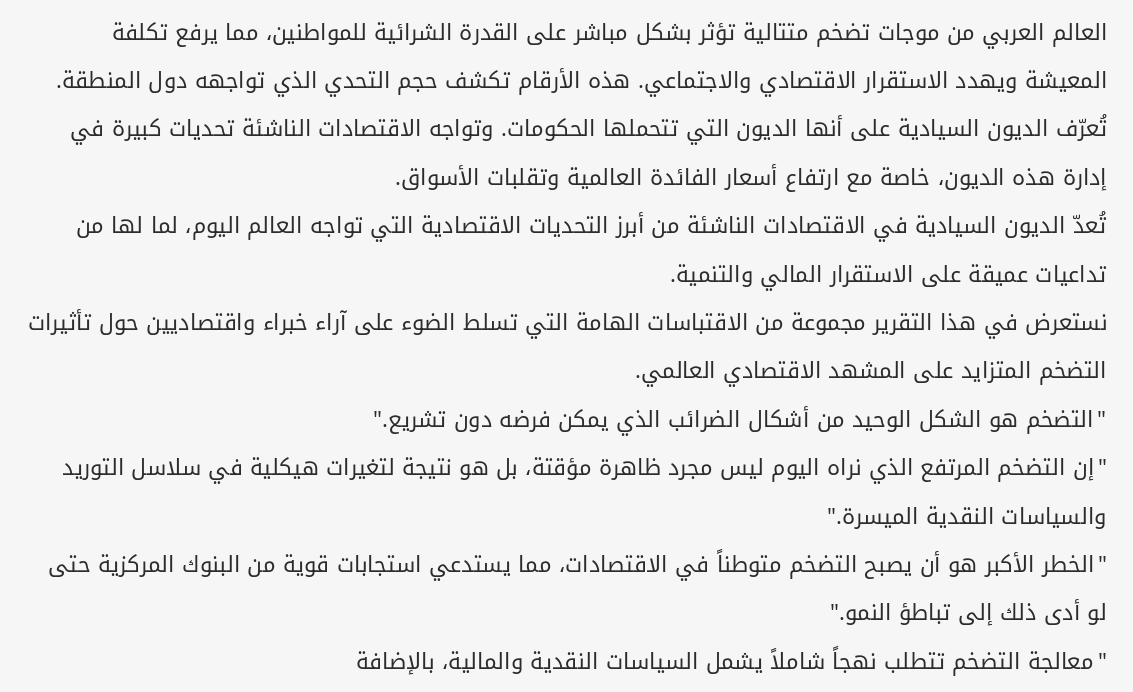العالم العربي من موجات تضخم متتالية تؤثر بشكل مباشر على القدرة الشرائية للمواطنين، مما يرفع تكلفة المعيشة ويهدد الاستقرار الاقتصادي والاجتماعي. هذه الأرقام تكشف حجم التحدي الذي تواجهه دول المنطقة.
تُعرّف الديون السيادية على أنها الديون التي تتحملها الحكومات. وتواجه الاقتصادات الناشئة تحديات كبيرة في إدارة هذه الديون، خاصة مع ارتفاع أسعار الفائدة العالمية وتقلبات الأسواق.
تُعدّ الديون السيادية في الاقتصادات الناشئة من أبرز التحديات الاقتصادية التي تواجه العالم اليوم، لما لها من تداعيات عميقة على الاستقرار المالي والتنمية.
نستعرض في هذا التقرير مجموعة من الاقتباسات الهامة التي تسلط الضوء على آراء خبراء واقتصاديين حول تأثيرات التضخم المتزايد على المشهد الاقتصادي العالمي.
"التضخم هو الشكل الوحيد من أشكال الضرائب الذي يمكن فرضه دون تشريع."
"إن التضخم المرتفع الذي نراه اليوم ليس مجرد ظاهرة مؤقتة، بل هو نتيجة لتغيرات هيكلية في سلاسل التوريد والسياسات النقدية الميسرة."
"الخطر الأكبر هو أن يصبح التضخم متوطناً في الاقتصادات، مما يستدعي استجابات قوية من البنوك المركزية حتى لو أدى ذلك إلى تباطؤ النمو."
"معالجة التضخم تتطلب نهجاً شاملاً يشمل السياسات النقدية والمالية، بالإضافة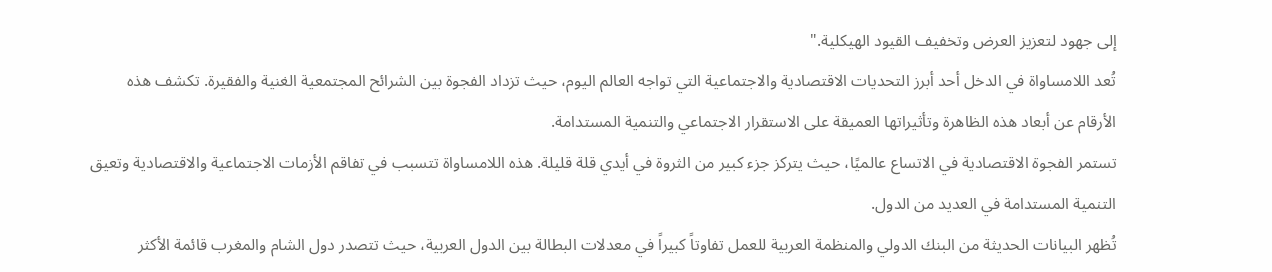إلى جهود لتعزيز العرض وتخفيف القيود الهيكلية."
تُعد اللامساواة في الدخل أحد أبرز التحديات الاقتصادية والاجتماعية التي تواجه العالم اليوم، حيث تزداد الفجوة بين الشرائح المجتمعية الغنية والفقيرة. تكشف هذه الأرقام عن أبعاد هذه الظاهرة وتأثيراتها العميقة على الاستقرار الاجتماعي والتنمية المستدامة.
تستمر الفجوة الاقتصادية في الاتساع عالميًا، حيث يتركز جزء كبير من الثروة في أيدي قلة قليلة. هذه اللامساواة تتسبب في تفاقم الأزمات الاجتماعية والاقتصادية وتعيق التنمية المستدامة في العديد من الدول.
تُظهر البيانات الحديثة من البنك الدولي والمنظمة العربية للعمل تفاوتاً كبيراً في معدلات البطالة بين الدول العربية، حيث تتصدر دول الشام والمغرب قائمة الأكثر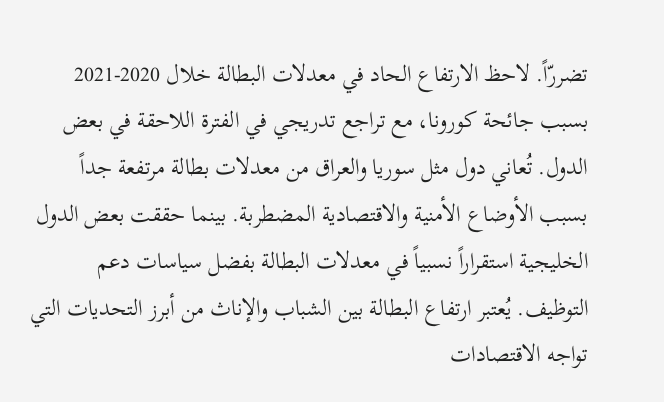تضررّاً. لاحظ الارتفاع الحاد في معدلات البطالة خلال 2020-2021 بسبب جائحة كورونا، مع تراجع تدريجي في الفترة اللاحقة في بعض الدول. تُعاني دول مثل سوريا والعراق من معدلات بطالة مرتفعة جداً بسبب الأوضاع الأمنية والاقتصادية المضطربة. بينما حققت بعض الدول الخليجية استقراراً نسبياً في معدلات البطالة بفضل سياسات دعم التوظيف. يُعتبر ارتفاع البطالة بين الشباب والإناث من أبرز التحديات التي تواجه الاقتصادات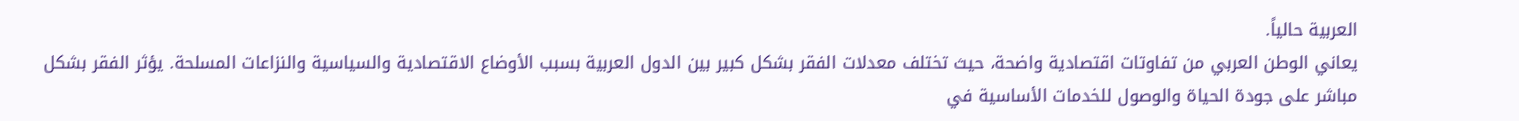العربية حالياً.
يعاني الوطن العربي من تفاوتات اقتصادية واضحة، حيث تختلف معدلات الفقر بشكل كبير بين الدول العربية بسبب الأوضاع الاقتصادية والسياسية والنزاعات المسلحة. يؤثر الفقر بشكل مباشر على جودة الحياة والوصول للخدمات الأساسية في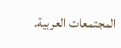المجتمعات العربية.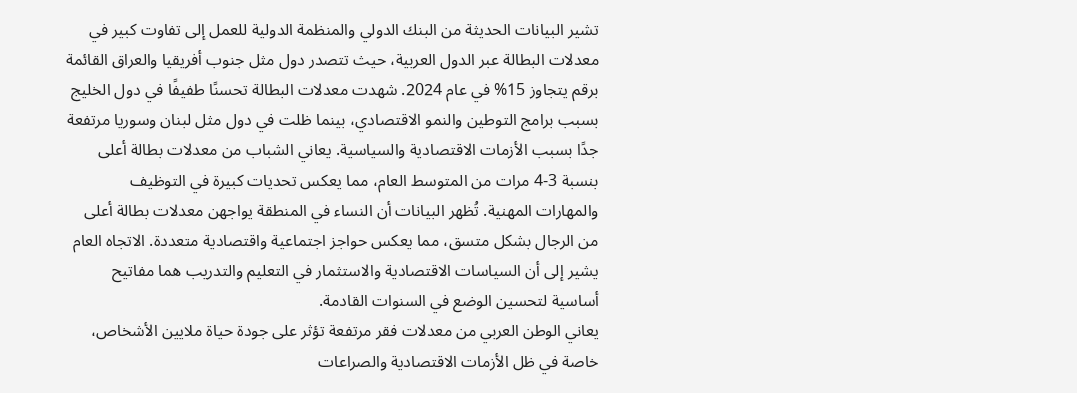تشير البيانات الحديثة من البنك الدولي والمنظمة الدولية للعمل إلى تفاوت كبير في معدلات البطالة عبر الدول العربية، حيث تتصدر دول مثل جنوب أفريقيا والعراق القائمة برقم يتجاوز 15% في عام 2024. شهدت معدلات البطالة تحسنًا طفيفًا في دول الخليج بسبب برامج التوطين والنمو الاقتصادي، بينما ظلت في دول مثل لبنان وسوريا مرتفعة جدًا بسبب الأزمات الاقتصادية والسياسية. يعاني الشباب من معدلات بطالة أعلى بنسبة 3-4 مرات من المتوسط العام، مما يعكس تحديات كبيرة في التوظيف والمهارات المهنية. تُظهر البيانات أن النساء في المنطقة يواجهن معدلات بطالة أعلى من الرجال بشكل متسق، مما يعكس حواجز اجتماعية واقتصادية متعددة. الاتجاه العام يشير إلى أن السياسات الاقتصادية والاستثمار في التعليم والتدريب هما مفاتيح أساسية لتحسين الوضع في السنوات القادمة.
يعاني الوطن العربي من معدلات فقر مرتفعة تؤثر على جودة حياة ملايين الأشخاص، خاصة في ظل الأزمات الاقتصادية والصراعات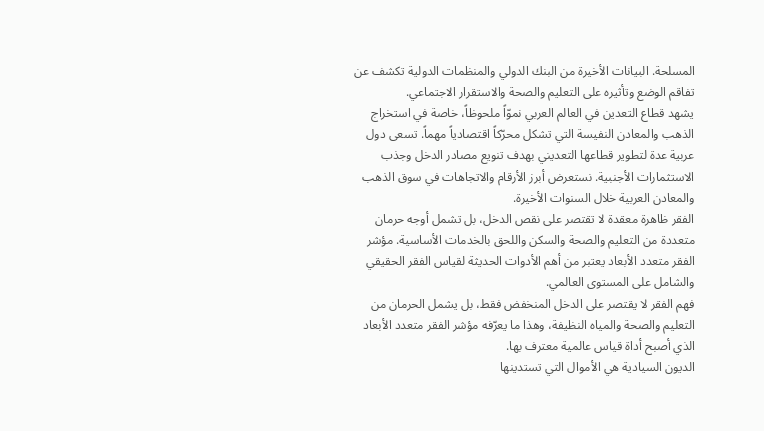المسلحة. البيانات الأخيرة من البنك الدولي والمنظمات الدولية تكشف عن تفاقم الوضع وتأثيره على التعليم والصحة والاستقرار الاجتماعي.
يشهد قطاع التعدين في العالم العربي نموّاً ملحوظاً، خاصة في استخراج الذهب والمعادن النفيسة التي تشكل محرّكاً اقتصادياً مهماً. تسعى دول عربية عدة لتطوير قطاعها التعديني بهدف تنويع مصادر الدخل وجذب الاستثمارات الأجنبية. نستعرض أبرز الأرقام والاتجاهات في سوق الذهب والمعادن العربية خلال السنوات الأخيرة.
الفقر ظاهرة معقدة لا تقتصر على نقص الدخل، بل تشمل أوجه حرمان متعددة من التعليم والصحة والسكن واللحق بالخدمات الأساسية. مؤشر الفقر متعدد الأبعاد يعتبر من أهم الأدوات الحديثة لقياس الفقر الحقيقي والشامل على المستوى العالمي.
فهم الفقر لا يقتصر على الدخل المنخفض فقط، بل يشمل الحرمان من التعليم والصحة والمياه النظيفة، وهذا ما يعرّفه مؤشر الفقر متعدد الأبعاد الذي أصبح أداة قياس عالمية معترف بها.
الديون السيادية هي الأموال التي تستدينها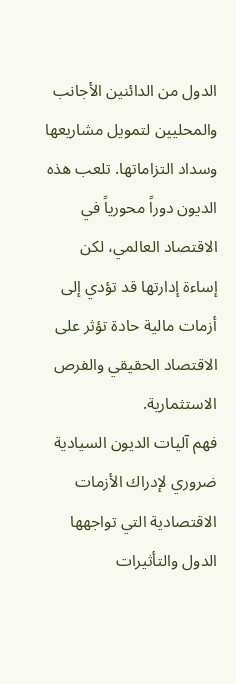الدول من الدائنين الأجانب والمحليين لتمويل مشاريعها وسداد التزاماتها. تلعب هذه الديون دوراً محورياً في الاقتصاد العالمي، لكن إساءة إدارتها قد تؤدي إلى أزمات مالية حادة تؤثر على الاقتصاد الحقيقي والفرص الاستثمارية.
فهم آليات الديون السيادية ضروري لإدراك الأزمات الاقتصادية التي تواجهها الدول والتأثيرات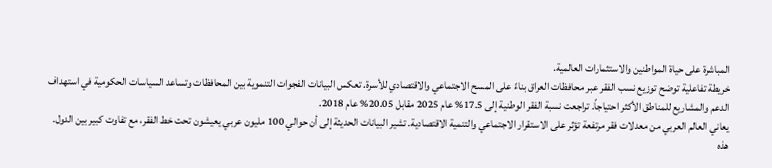المباشرة على حياة المواطنين والاستثمارات العالمية.
خريطة تفاعلية توضح توزيع نسب الفقر عبر محافظات العراق بناءً على المسح الاجتماعي والاقتصادي للأسرة. تعكس البيانات الفجوات التنموية بين المحافظات وتساعد السياسات الحكومية في استهداف الدعم والمشاريع للمناطق الأكثر احتياجاً. تراجعت نسبة الفقر الوطنية إلى 17.5% عام 2025 مقابل 20.05% عام 2018.
يعاني العالم العربي من معدلات فقر مرتفعة تؤثر على الاستقرار الاجتماعي والتنمية الاقتصادية. تشير البيانات الحديثة إلى أن حوالي 100 مليون عربي يعيشون تحت خط الفقر، مع تفاوت كبير بين الدول. هذه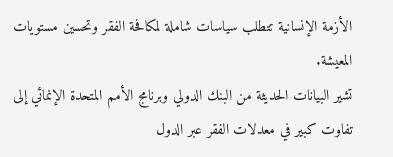الأزمة الإنسانية تتطلب سياسات شاملة لمكافحة الفقر وتحسين مستويات المعيشة.
تشير البيانات الحديثة من البنك الدولي وبرنامج الأمم المتحدة الإنمائي إلى تفاوت كبير في معدلات الفقر عبر الدول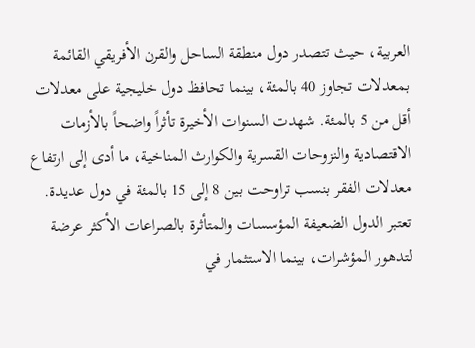العربية، حيث تتصدر دول منطقة الساحل والقرن الأفريقي القائمة بمعدلات تجاوز 40 بالمئة، بينما تحافظ دول خليجية على معدلات أقل من 5 بالمئة. شهدت السنوات الأخيرة تأثراً واضحاً بالأزمات الاقتصادية والنزوحات القسرية والكوارث المناخية، ما أدى إلى ارتفاع معدلات الفقر بنسب تراوحت بين 8 إلى 15 بالمئة في دول عديدة. تعتبر الدول الضعيفة المؤسسات والمتأثرة بالصراعات الأكثر عرضة لتدهور المؤشرات، بينما الاستثمار في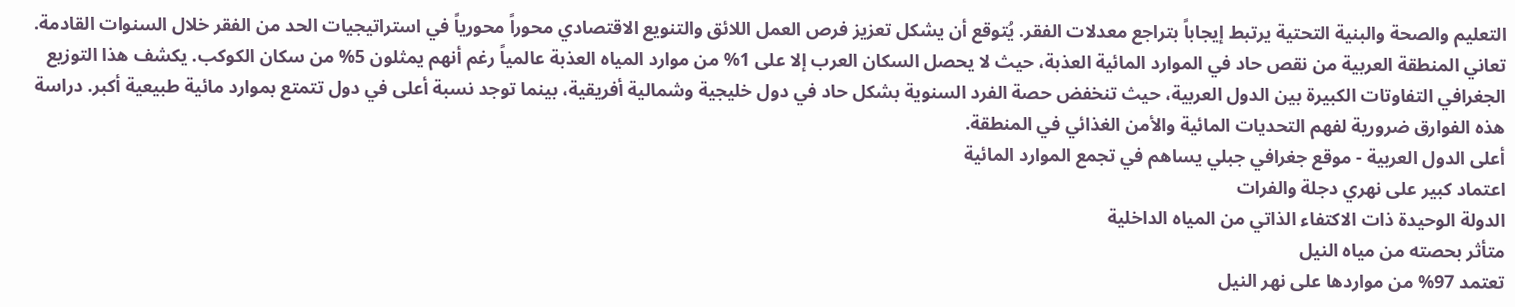التعليم والصحة والبنية التحتية يرتبط إيجاباً بتراجع معدلات الفقر. يُتوقع أن يشكل تعزيز فرص العمل اللائق والتنويع الاقتصادي محوراً محورياً في استراتيجيات الحد من الفقر خلال السنوات القادمة.
تعاني المنطقة العربية من نقص حاد في الموارد المائية العذبة، حيث لا يحصل السكان العرب إلا على 1% من موارد المياه العذبة عالمياً رغم أنهم يمثلون 5% من سكان الكوكب. يكشف هذا التوزيع الجغرافي التفاوتات الكبيرة بين الدول العربية، حيث تنخفض حصة الفرد السنوية بشكل حاد في دول خليجية وشمالية أفريقية، بينما توجد نسبة أعلى في دول تتمتع بموارد مائية طبيعية أكبر. دراسة هذه الفوارق ضرورية لفهم التحديات المائية والأمن الغذائي في المنطقة.
أعلى الدول العربية - موقع جغرافي جبلي يساهم في تجمع الموارد المائية
اعتماد كبير على نهري دجلة والفرات
الدولة الوحيدة ذات الاكتفاء الذاتي من المياه الداخلية
متأثر بحصته من مياه النيل
تعتمد 97% من مواردها على نهر النيل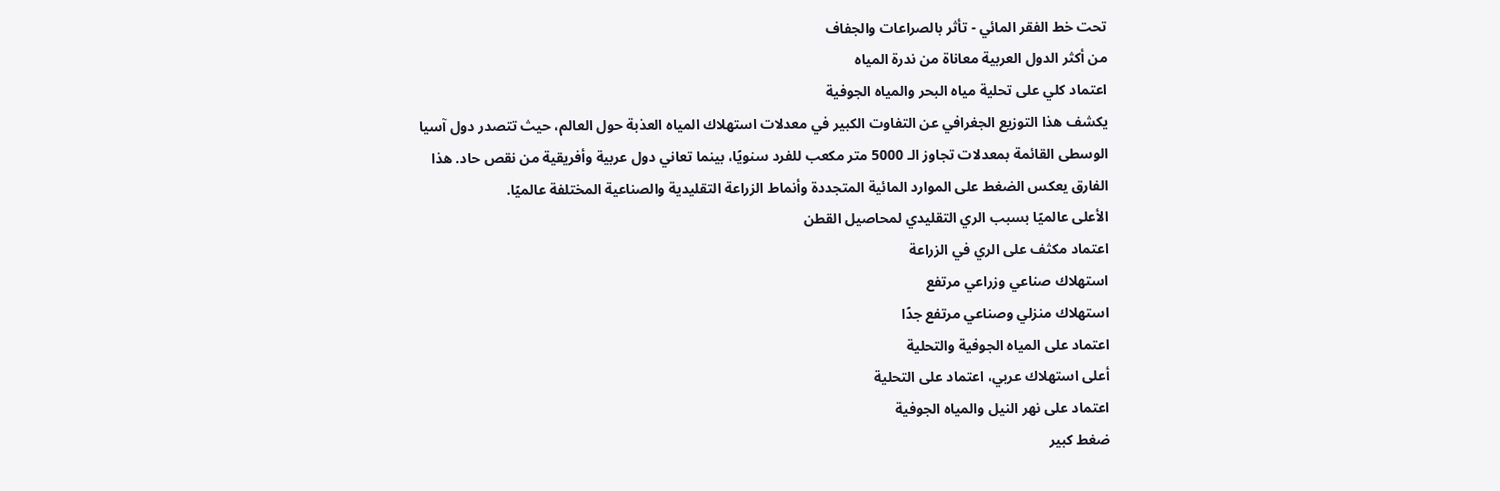تحت خط الفقر المائي - تأثر بالصراعات والجفاف
من أكثر الدول العربية معاناة من ندرة المياه
اعتماد كلي على تحلية مياه البحر والمياه الجوفية
يكشف هذا التوزيع الجغرافي عن التفاوت الكبير في معدلات استهلاك المياه العذبة حول العالم، حيث تتصدر دول آسيا الوسطى القائمة بمعدلات تجاوز الـ 5000 متر مكعب للفرد سنويًا، بينما تعاني دول عربية وأفريقية من نقص حاد. هذا الفارق يعكس الضغط على الموارد المائية المتجددة وأنماط الزراعة التقليدية والصناعية المختلفة عالميًا.
الأعلى عالميًا بسبب الري التقليدي لمحاصيل القطن
اعتماد مكثف على الري في الزراعة
استهلاك صناعي وزراعي مرتفع
استهلاك منزلي وصناعي مرتفع جدًا
اعتماد على المياه الجوفية والتحلية
أعلى استهلاك عربي، اعتماد على التحلية
اعتماد على نهر النيل والمياه الجوفية
ضغط كبير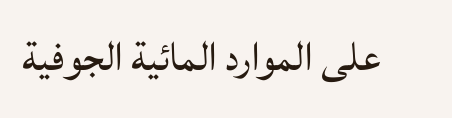على الموارد المائية الجوفية